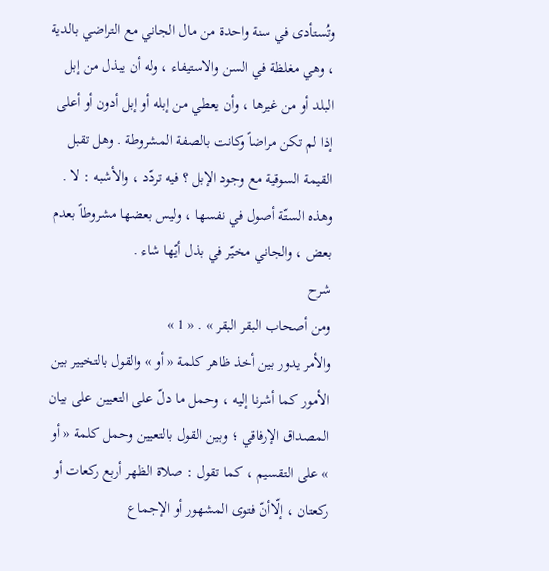وتُستأدى في سنة واحدة من مال الجاني مع التراضي بالدية ، وهي مغلظة في السن والاستيفاء ، وله أن يبذل من إبل البلد أو من غيرها ، وأن يعطي من إبله أو إبل أدون أو أعلى إذا لم تكن مراضاً وكانت بالصفة المشروطة . وهل تقبل القيمة السوقية مع وجود الإبل ؟ فيه تردّد ، والأشبه : لا . وهذه الستّة أصول في نفسها ، وليس بعضها مشروطاً بعدم بعض ، والجاني مخيّر في بذل أيّها شاء .
شرح
ومن أصحاب البقر البقر » . « 1 »
والأمر يدور بين أخذ ظاهر كلمة « أو » والقول بالتخيير بين الأمور كما أشرنا إليه ، وحمل ما دلّ على التعيين على بيان المصداق الإرفاقي ؛ وبين القول بالتعيين وحمل كلمة « أو » على التقسيم ، كما تقول : صلاة الظهر أربع ركعات أو ركعتان ، إلّاأنّ فتوى المشهور أو الإجماع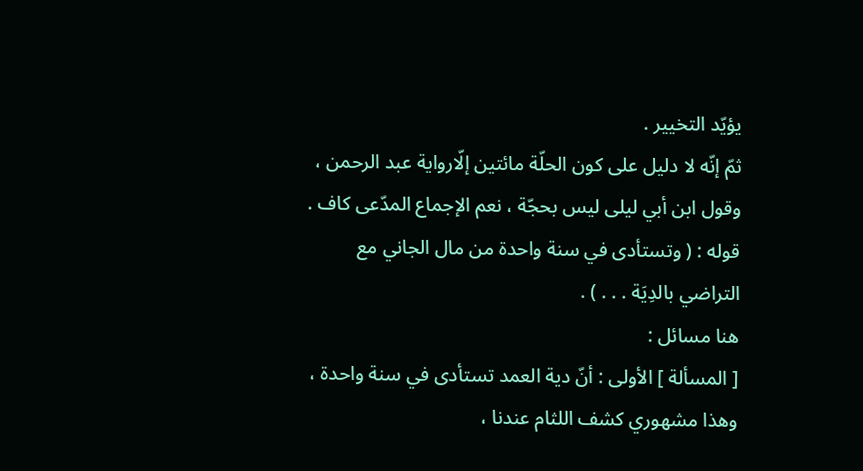يؤيّد التخيير .
ثمّ إنّه لا دليل على كون الحلّة مائتين إلّارواية عبد الرحمن ، وقول ابن أبي ليلى ليس بحجّة ، نعم الإجماع المدّعى كاف .
قوله : ( وتستأدى في سنة واحدة من مال الجاني مع التراضي بالدِيَة . . . ) .
هنا مسائل :
[ المسألة ] الأولى : أنّ دية العمد تستأدى في سنة واحدة ، وهذا مشهوري كشف اللثام عندنا ،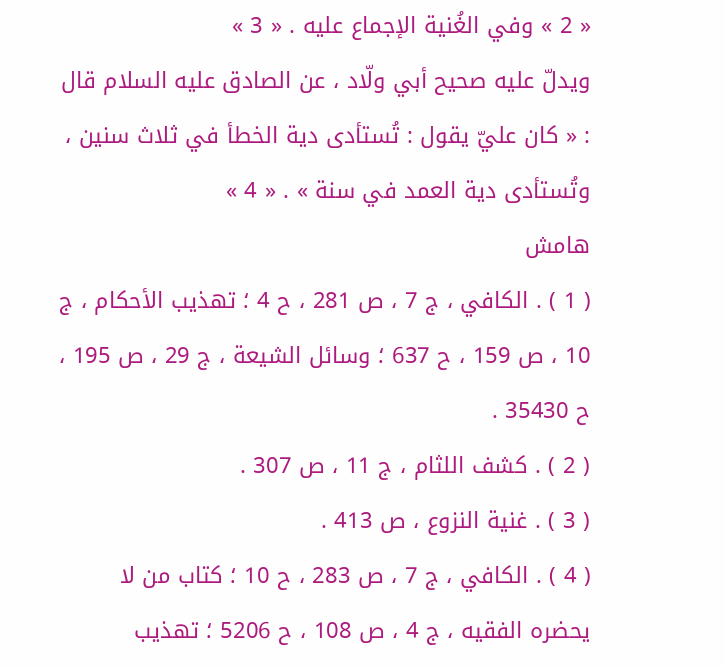« 2 » وفي الغُنية الإجماع عليه . « 3 »
ويدلّ عليه صحيح أبي ولّاد ، عن الصادق عليه السلام قال : « كان عليّ يقول : تُستأدى دية الخطأ في ثلاث سنين ، وتُستأدى دية العمد في سنة » . « 4 »
هامش
( 1 ) . الكافي ، ج 7 ، ص 281 ، ح 4 ؛ تهذيب الأحكام ، ج 10 ، ص 159 ، ح 637 ؛ وسائل الشيعة ، ج 29 ، ص 195 ، ح 35430 .
( 2 ) . كشف اللثام ، ج 11 ، ص 307 .
( 3 ) . غنية النزوع ، ص 413 .
( 4 ) . الكافي ، ج 7 ، ص 283 ، ح 10 ؛ كتاب من لا يحضره الفقيه ، ج 4 ، ص 108 ، ح 5206 ؛ تهذيب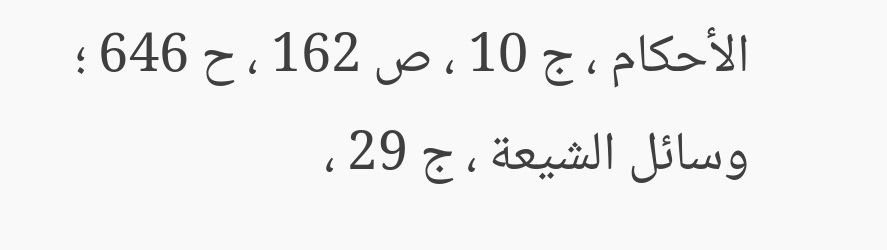الأحكام ، ج 10 ، ص 162 ، ح 646 ؛ وسائل الشيعة ، ج 29 ،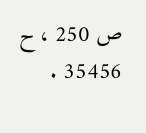ص 250 ، ح 35456 .